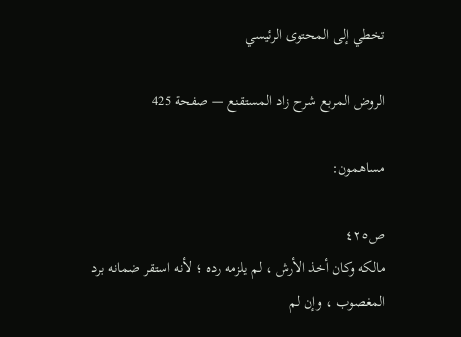تخطي إلى المحتوى الرئيسي

الروض المربع شرح زاد المستقنع — صفحة 425

مساهمون:

ص٤٢٥
مالكه وكان أخذ الأرش ، لم يلزمه رده ؛ لأنه استقر ضمانه برد المغصوب ، وإن لم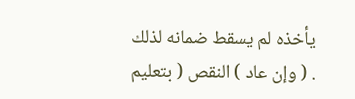يأخذه لم يسقط ضمانه لذلك . ( وإن عاد ) النقص ( بتعليم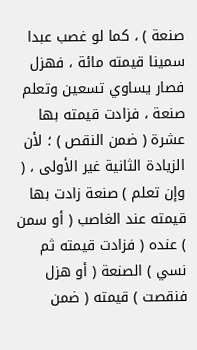صنعة ) ، كما لو غصب عبدا سمينا قيمته مائة ، فهزل فصار يساوي تسعين وتعلم صنعة ، فزادت قيمته بها عشرة ( ضمن النقص ) ؛ لأن الزيادة الثانية غير الأولى ، ( وإن تعلم ) صنعة زادت بها قيمته عند الغاصب ( أو سمن ) عنده ( فزادت قيمته ثم نسي ) الصنعة ( أو هزل فنقصت ) قيمته ( ضمن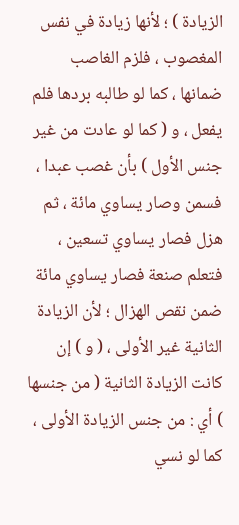الزيادة ) ؛ لأنها زيادة في نفس المغصوب ، فلزم الغاصب ضمانها ، كما لو طالبه بردها فلم يفعل ، و ( كما لو عادت من غير جنس الأول ) بأن غصب عبدا ، فسمن وصار يساوي مائة ، ثم هزل فصار يساوي تسعين ، فتعلم صنعة فصار يساوي مائة ضمن نقص الهزال ؛ لأن الزيادة الثانية غير الأولى ، ( و ) إن كانت الزيادة الثانية ( من جنسها ) أي : من جنس الزيادة الأولى ، كما لو نسي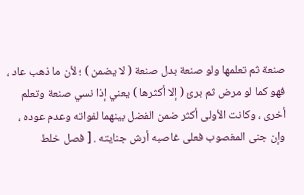صنعة ثم تعلمها ولو صنعة بدل صنعة ( لا يضمن ) ؛ لأن ما ذهب عاد ، فهو كما لو مرض ثم برئ ( إلا أكثرها ) يعني إذا نسي صنعة وتعلم أخرى ، وكانت الأولى أكثر ضمن الفضل بينهما لفواته وعدم عوده ، وإن جنى المغصوب فعلى غاصبه أرش جنايته . [ فصل خلط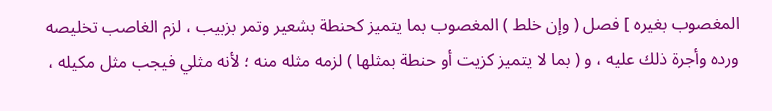المغصوب بغيره ] فصل ( وإن خلط ) المغصوب بما يتميز كحنطة بشعير وتمر بزبيب ، لزم الغاصب تخليصه ورده وأجرة ذلك عليه ، و ( بما لا يتميز كزيت أو حنطة بمثلها ) لزمه مثله منه ؛ لأنه مثلي فيجب مثل مكيله ،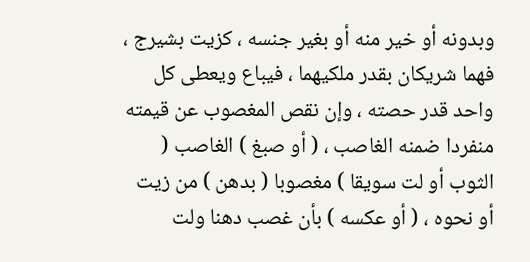وبدونه أو خير منه أو بغير جنسه ، كزيت بشيرج ، فهما شريكان بقدر ملكيهما ، فيباع ويعطى كل واحد قدر حصته ، وإن نقص المغصوب عن قيمته منفردا ضمنه الغاصب ، ( أو صبغ ) الغاصب ( الثوب أو لت سويقا ) مغصوبا ( بدهن ) من زيت أو نحوه ، ( أو عكسه ) بأن غصب دهنا ولت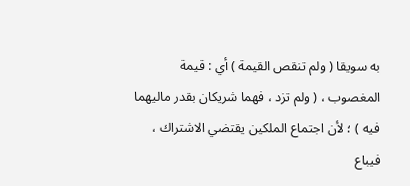به سويقا ( ولم تنقص القيمة ) أي : قيمة المغصوب ، ( ولم تزد ، فهما شريكان بقدر ماليهما فيه ) ؛ لأن اجتماع الملكين يقتضي الاشتراك ، فيباع